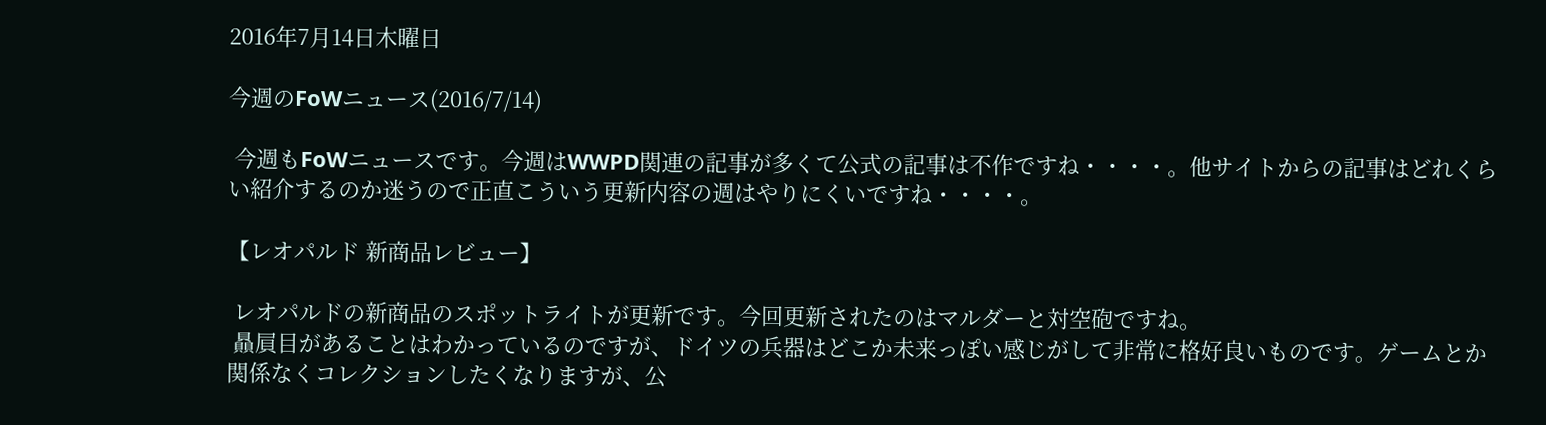2016年7月14日木曜日

今週のFoWニュース(2016/7/14)

 今週もFoWニュースです。今週はWWPD関連の記事が多くて公式の記事は不作ですね・・・・。他サイトからの記事はどれくらい紹介するのか迷うので正直こういう更新内容の週はやりにくいですね・・・・。

【レオパルド 新商品レビュー】

 レオパルドの新商品のスポットライトが更新です。今回更新されたのはマルダーと対空砲ですね。
 贔屓目があることはわかっているのですが、ドイツの兵器はどこか未来っぽい感じがして非常に格好良いものです。ゲームとか関係なくコレクションしたくなりますが、公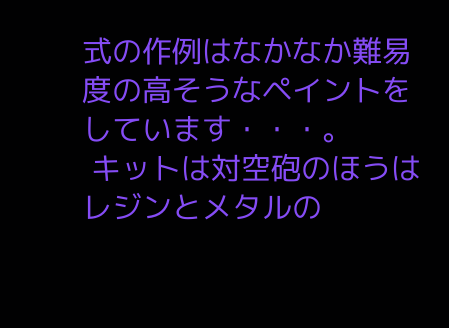式の作例はなかなか難易度の高そうなペイントをしています・・・。
 キットは対空砲のほうはレジンとメタルの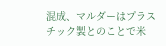混成、マルダーはプラスチック製とのことで米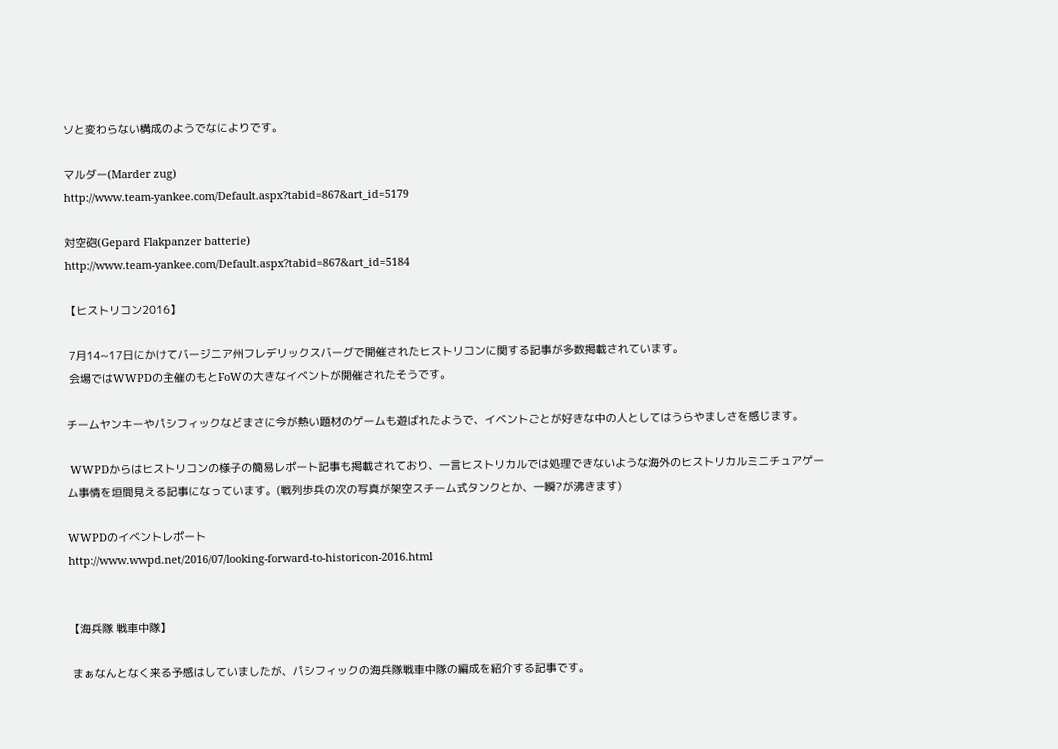ソと変わらない構成のようでなによりです。

マルダー(Marder zug)
http://www.team-yankee.com/Default.aspx?tabid=867&art_id=5179

対空砲(Gepard Flakpanzer batterie)
http://www.team-yankee.com/Default.aspx?tabid=867&art_id=5184

【ヒストリコン2016】

 7月14~17日にかけてバージニア州フレデリックスバーグで開催されたヒストリコンに関する記事が多数掲載されています。
 会場ではWWPDの主催のもとFoWの大きなイベントが開催されたそうです。

チームヤンキーやパシフィックなどまさに今が熱い題材のゲームも遊ばれたようで、イベントごとが好きな中の人としてはうらやましさを感じます。

 WWPDからはヒストリコンの様子の簡易レポート記事も掲載されており、一言ヒストリカルでは処理できないような海外のヒストリカルミニチュアゲーム事情を垣間見える記事になっています。(戦列歩兵の次の写真が架空スチーム式タンクとか、一瞬?が沸きます)

WWPDのイベントレポート
http://www.wwpd.net/2016/07/looking-forward-to-historicon-2016.html


【海兵隊 戦車中隊】

 まぁなんとなく来る予感はしていましたが、パシフィックの海兵隊戦車中隊の編成を紹介する記事です。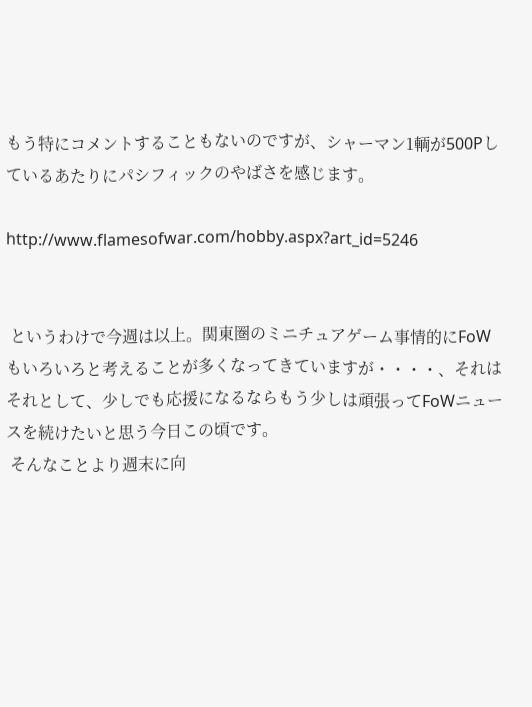もう特にコメントすることもないのですが、シャーマン1輌が500Pしているあたりにパシフィックのやばさを感じます。

http://www.flamesofwar.com/hobby.aspx?art_id=5246


 というわけで今週は以上。関東圏のミニチュアゲーム事情的にFoWもいろいろと考えることが多くなってきていますが・・・・、それはそれとして、少しでも応援になるならもう少しは頑張ってFoWニュースを続けたいと思う今日この頃です。
 そんなことより週末に向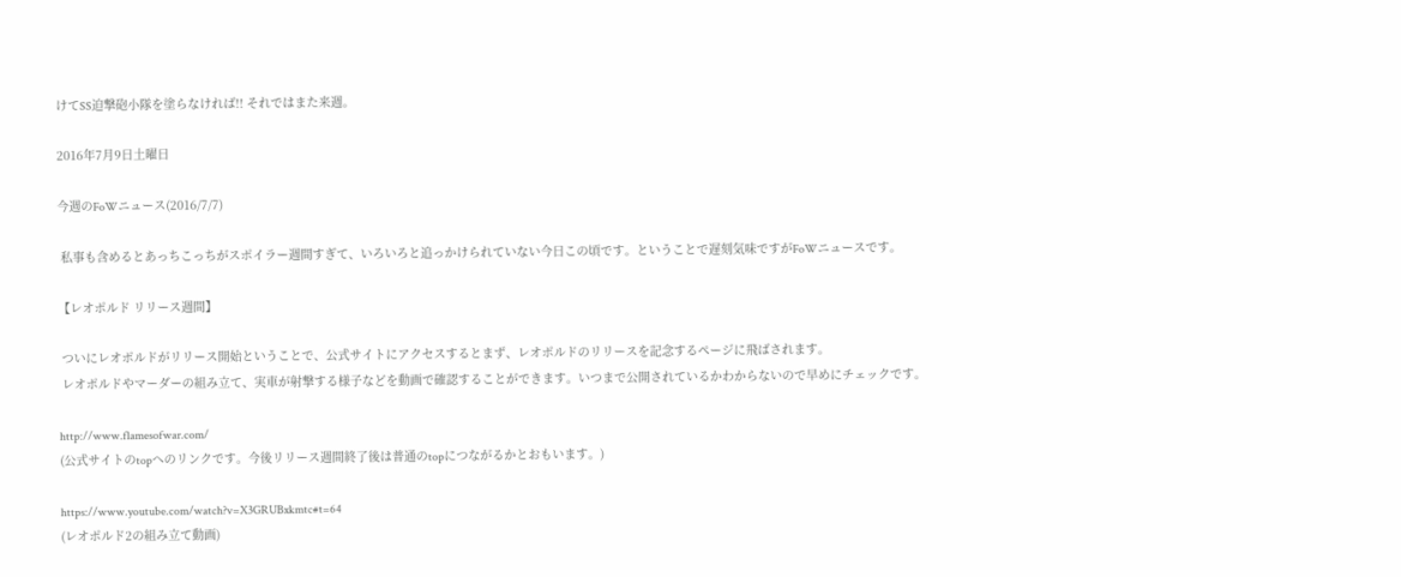けてSS迫撃砲小隊を塗らなければ!! それではまた来週。

2016年7月9日土曜日

今週のFoWニュース(2016/7/7)

 私事も含めるとあっちこっちがスポイラー週間すぎて、いろいろと追っかけられていない今日この頃です。ということで遅刻気味ですがFoWニュースです。

【レオポルド リリース週間】

 ついにレオポルドがリリース開始ということで、公式サイトにアクセスするとまず、レオポルドのリリースを記念するページに飛ばされます。
 レオポルドやマーダーの組み立て、実車が射撃する様子などを動画で確認することができます。いつまで公開されているかわからないので早めにチェックです。

http://www.flamesofwar.com/
(公式サイトのtopへのリンクです。今後リリース週間終了後は普通のtopにつながるかとおもいます。)

https://www.youtube.com/watch?v=X3GRUBxkmtc#t=64
(レオポルド2の組み立て動画)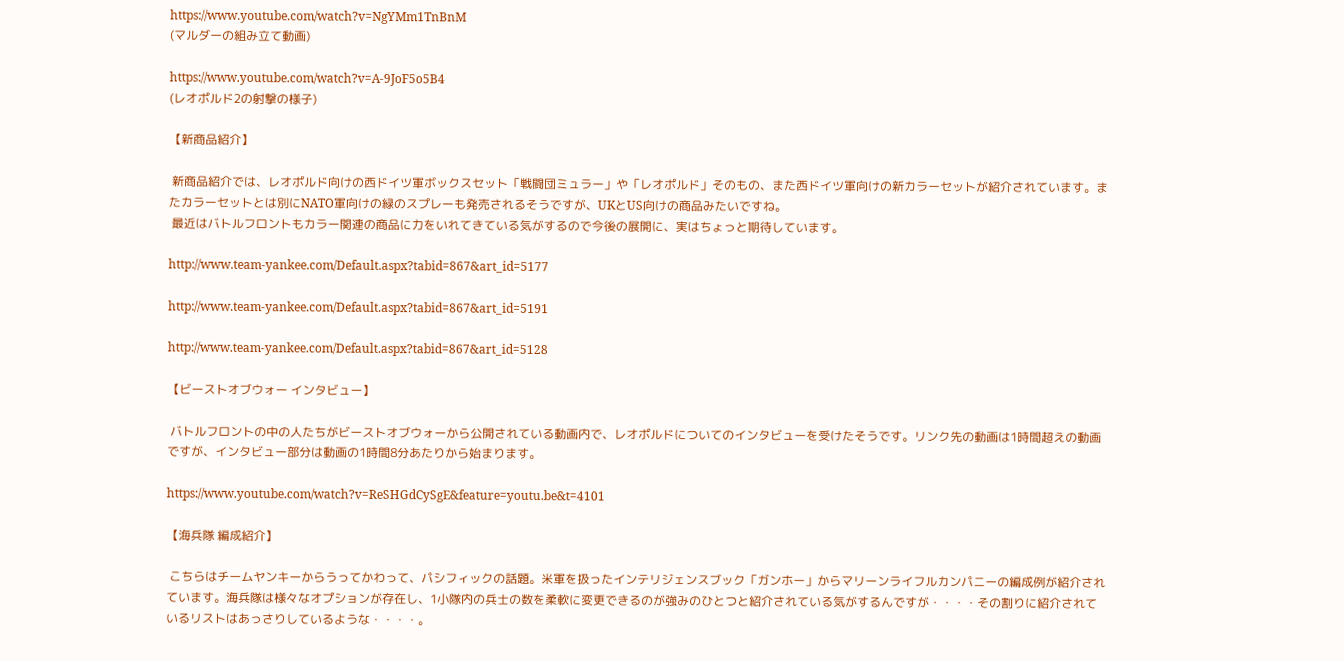https://www.youtube.com/watch?v=NgYMm1TnBnM
(マルダーの組み立て動画)

https://www.youtube.com/watch?v=A-9JoF5o5B4
(レオポルド2の射撃の様子)

【新商品紹介】

 新商品紹介では、レオポルド向けの西ドイツ軍ボックスセット「戦闘団ミュラー」や「レオポルド」そのもの、また西ドイツ軍向けの新カラーセットが紹介されています。またカラーセットとは別にNATO軍向けの緑のスプレーも発売されるそうですが、UKとUS向けの商品みたいですね。
 最近はバトルフロントもカラー関連の商品に力をいれてきている気がするので今後の展開に、実はちょっと期待しています。

http://www.team-yankee.com/Default.aspx?tabid=867&art_id=5177

http://www.team-yankee.com/Default.aspx?tabid=867&art_id=5191

http://www.team-yankee.com/Default.aspx?tabid=867&art_id=5128

【ビーストオブウォー インタビュー】

 バトルフロントの中の人たちがビーストオブウォーから公開されている動画内で、レオポルドについてのインタビューを受けたそうです。リンク先の動画は1時間超えの動画ですが、インタビュー部分は動画の1時間8分あたりから始まります。

https://www.youtube.com/watch?v=ReSHGdCySgE&feature=youtu.be&t=4101

【海兵隊 編成紹介】

 こちらはチームヤンキーからうってかわって、パシフィックの話題。米軍を扱ったインテリジェンスブック「ガンホー」からマリーンライフルカンパニーの編成例が紹介されています。海兵隊は様々なオプションが存在し、1小隊内の兵士の数を柔軟に変更できるのが強みのひとつと紹介されている気がするんですが・・・・その割りに紹介されているリストはあっさりしているような・・・・。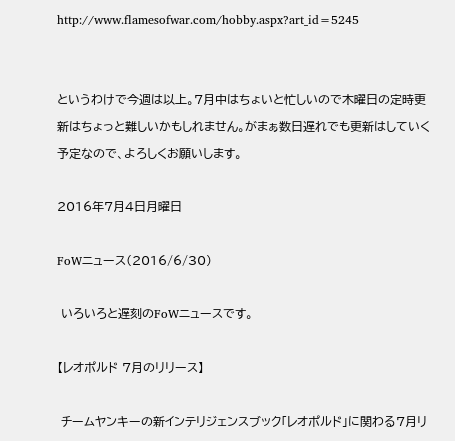http://www.flamesofwar.com/hobby.aspx?art_id=5245


というわけで今週は以上。7月中はちょいと忙しいので木曜日の定時更新はちょっと難しいかもしれません。がまぁ数日遅れでも更新はしていく予定なので、よろしくお願いします。

2016年7月4日月曜日

FoWニュース(2016/6/30)

 いろいろと遅刻のFoWニュースです。

【レオポルド 7月のリリース】

 チームヤンキーの新インテリジェンスブック「レオポルド」に関わる7月リ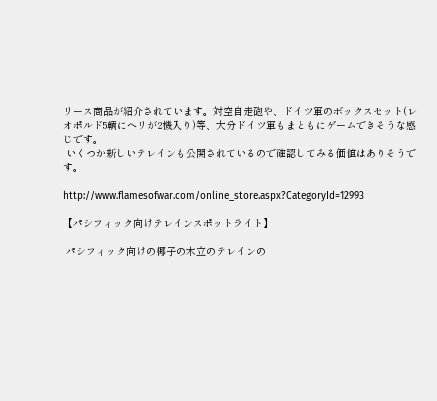リース商品が紹介されています。対空自走砲や、ドイツ軍のボックスセット(レオポルド5輌にヘリが2機入り)等、大分ドイツ軍もまともにゲームできそうな感じです。
 いくつか新しいテレインも公開されているので確認してみる価値はありそうです。

http://www.flamesofwar.com/online_store.aspx?CategoryId=12993

【パシフィック向けテレインスポットライト】

 パシフィック向けの椰子の木立のテレインの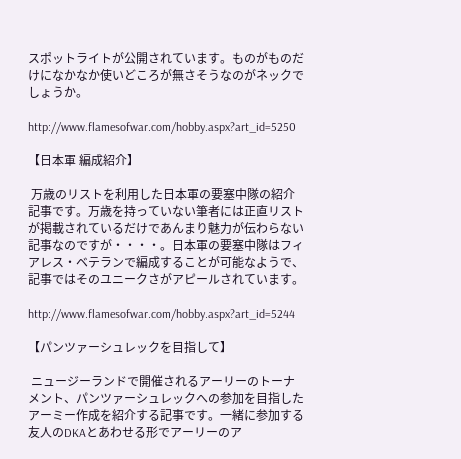スポットライトが公開されています。ものがものだけになかなか使いどころが無さそうなのがネックでしょうか。

http://www.flamesofwar.com/hobby.aspx?art_id=5250

【日本軍 編成紹介】

 万歳のリストを利用した日本軍の要塞中隊の紹介記事です。万歳を持っていない筆者には正直リストが掲載されているだけであんまり魅力が伝わらない記事なのですが・・・・。日本軍の要塞中隊はフィアレス・ベテランで編成することが可能なようで、記事ではそのユニークさがアピールされています。

http://www.flamesofwar.com/hobby.aspx?art_id=5244

【パンツァーシュレックを目指して】

 ニュージーランドで開催されるアーリーのトーナメント、パンツァーシュレックへの参加を目指したアーミー作成を紹介する記事です。一緒に参加する友人のDKAとあわせる形でアーリーのア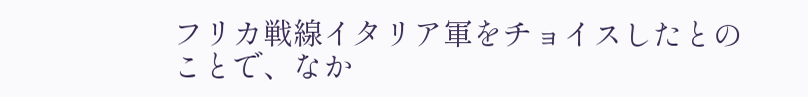フリカ戦線イタリア軍をチョイスしたとのことで、なか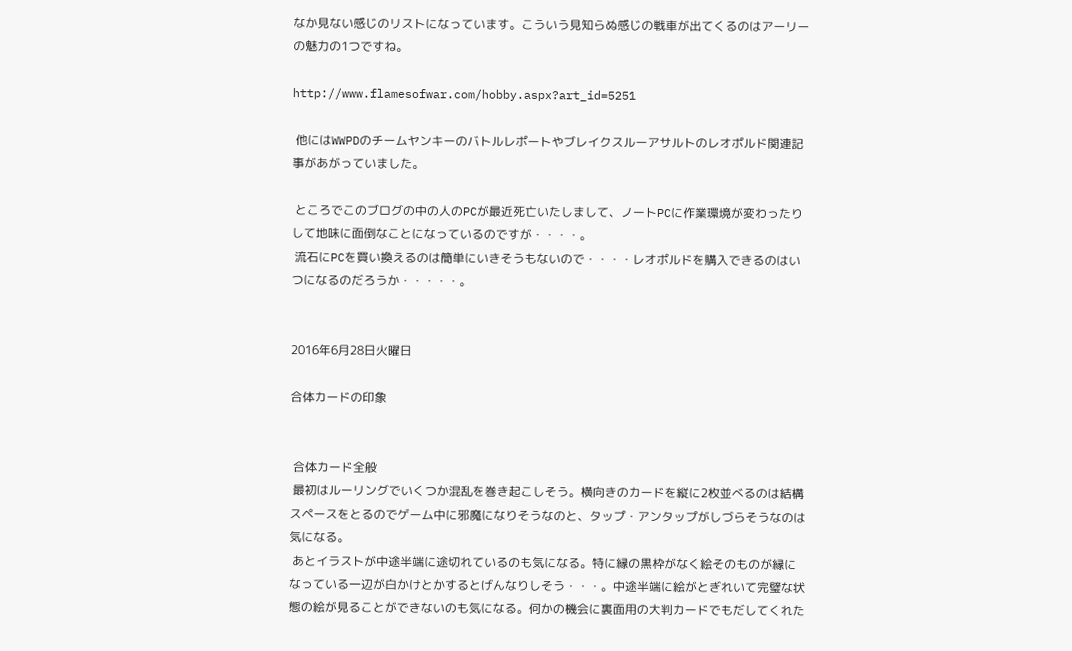なか見ない感じのリストになっています。こういう見知らぬ感じの戦車が出てくるのはアーリーの魅力の1つですね。

http://www.flamesofwar.com/hobby.aspx?art_id=5251

 他にはWWPDのチームヤンキーのバトルレポートやブレイクスルーアサルトのレオポルド関連記事があがっていました。

 ところでこのブログの中の人のPCが最近死亡いたしまして、ノートPCに作業環境が変わったりして地味に面倒なことになっているのですが・・・・。
 流石にPCを買い換えるのは簡単にいきそうもないので・・・・レオポルドを購入できるのはいつになるのだろうか・・・・・。


2016年6月28日火曜日

合体カードの印象


 合体カード全般
 最初はルーリングでいくつか混乱を巻き起こしそう。横向きのカードを縦に2枚並べるのは結構スペースをとるのでゲーム中に邪魔になりそうなのと、タップ・アンタップがしづらそうなのは気になる。
 あとイラストが中途半端に途切れているのも気になる。特に縁の黒枠がなく絵そのものが縁になっている一辺が白かけとかするとげんなりしそう・・・。中途半端に絵がとぎれいて完璧な状態の絵が見ることができないのも気になる。何かの機会に裏面用の大判カードでもだしてくれた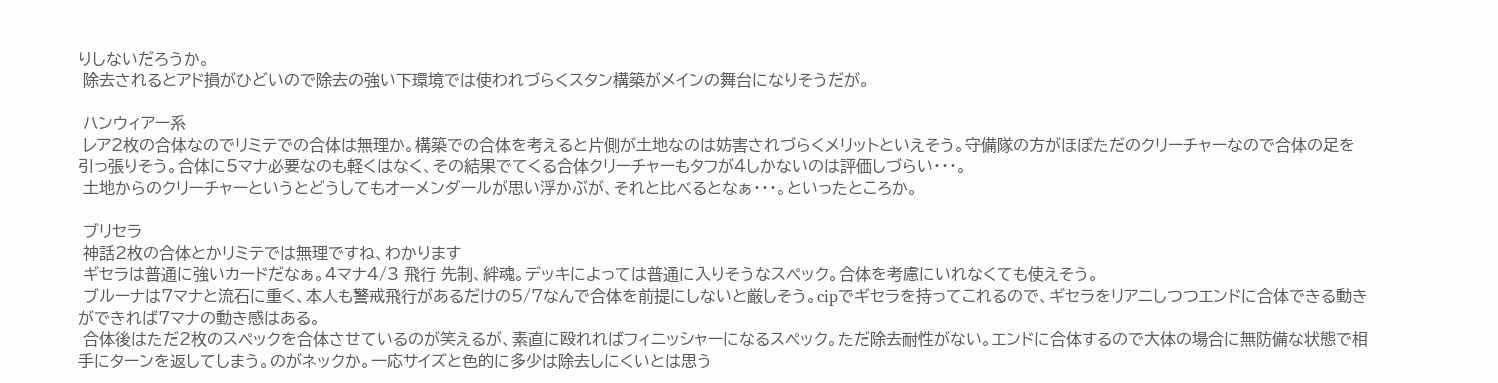りしないだろうか。
 除去されるとアド損がひどいので除去の強い下環境では使われづらくスタン構築がメインの舞台になりそうだが。

 ハンウィアー系
 レア2枚の合体なのでリミテでの合体は無理か。構築での合体を考えると片側が土地なのは妨害されづらくメリットといえそう。守備隊の方がほぼただのクリーチャーなので合体の足を引っ張りそう。合体に5マナ必要なのも軽くはなく、その結果でてくる合体クリーチャーもタフが4しかないのは評価しづらい・・・。
 土地からのクリーチャーというとどうしてもオーメンダールが思い浮かぶが、それと比べるとなぁ・・・。といったところか。

 ブリセラ
 神話2枚の合体とかリミテでは無理ですね、わかります
 ギセラは普通に強いカードだなぁ。4マナ4/3 飛行 先制、絆魂。デッキによっては普通に入りそうなスペック。合体を考慮にいれなくても使えそう。
 ブルーナは7マナと流石に重く、本人も警戒飛行があるだけの5/7なんで合体を前提にしないと厳しそう。cipでギセラを持ってこれるので、ギセラをリアニしつつエンドに合体できる動きができれば7マナの動き感はある。
 合体後はただ2枚のスペックを合体させているのが笑えるが、素直に殴れればフィニッシャーになるスペック。ただ除去耐性がない。エンドに合体するので大体の場合に無防備な状態で相手にターンを返してしまう。のがネックか。一応サイズと色的に多少は除去しにくいとは思う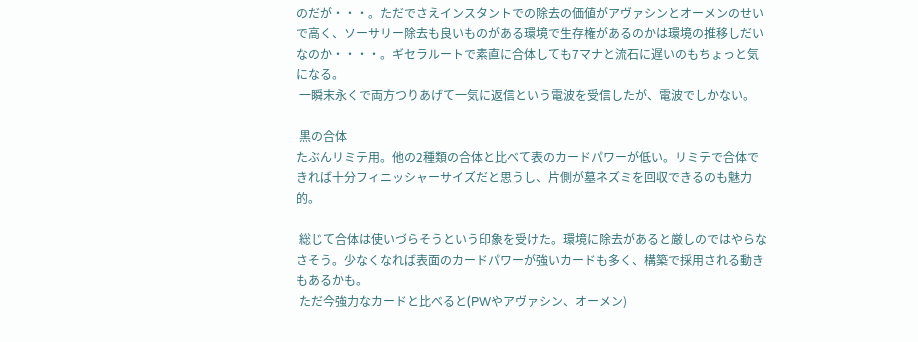のだが・・・。ただでさえインスタントでの除去の価値がアヴァシンとオーメンのせいで高く、ソーサリー除去も良いものがある環境で生存権があるのかは環境の推移しだいなのか・・・・。ギセラルートで素直に合体しても7マナと流石に遅いのもちょっと気になる。
 一瞬末永くで両方つりあげて一気に返信という電波を受信したが、電波でしかない。

 黒の合体
たぶんリミテ用。他の2種類の合体と比べて表のカードパワーが低い。リミテで合体できれば十分フィニッシャーサイズだと思うし、片側が墓ネズミを回収できるのも魅力的。

 総じて合体は使いづらそうという印象を受けた。環境に除去があると厳しのではやらなさそう。少なくなれば表面のカードパワーが強いカードも多く、構築で採用される動きもあるかも。
 ただ今強力なカードと比べると(PWやアヴァシン、オーメン)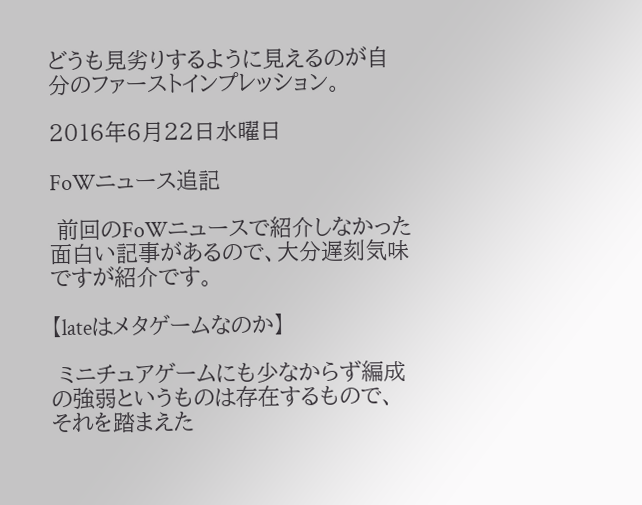どうも見劣りするように見えるのが自分のファーストインプレッション。

2016年6月22日水曜日

FoWニュース追記

 前回のFoWニュースで紹介しなかった面白い記事があるので、大分遅刻気味ですが紹介です。

【lateはメタゲームなのか】

 ミニチュアゲームにも少なからず編成の強弱というものは存在するもので、それを踏まえた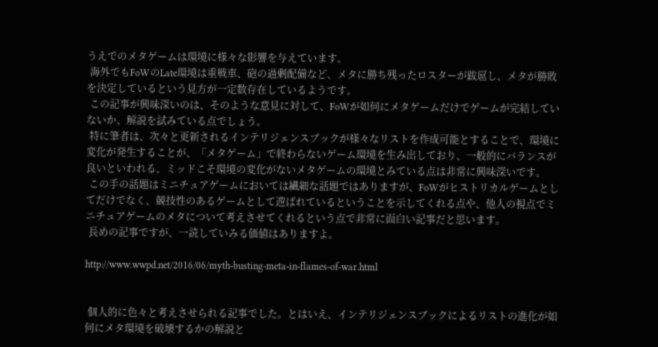うえでのメタゲームは環境に様々な影響を与えています。
 海外でもFoWのLate環境は重戦車、砲の過剰配備など、メタに勝ち残ったロスターが跋扈し、メタが勝敗を決定しているという見方が一定数存在しているようです。
 この記事が興味深いのは、そのような意見に対して、FoWが如何にメタゲームだけでゲームが完結していないか、解説を試みている点でしょう。
 特に筆者は、次々と更新されるインテリジェンスブックが様々なリストを作成可能とすることで、環境に変化が発生することが、「メタゲーム」で終わらないゲーム環境を生み出しており、一般的にバランスが良いといわれる、ミッドこそ環境の変化がないメタゲームの環境とみている点は非常に興味深いです。
 この手の話題はミニチュアゲームにおいては繊細な話題ではありますが、FoWがヒストリカルゲームとしてだけでなく、競技性のあるゲームとして遊ばれているということを示してくれる点や、他人の視点でミニチュアゲームのメタについて考えさせてくれるという点で非常に面白い記事だと思います。
 長めの記事ですが、一読していみる価値はありますよ。

http://www.wwpd.net/2016/06/myth-busting-meta-in-flames-of-war.html


 個人的に色々と考えさせられる記事でした。とはいえ、インテリジェンスブックによるリストの進化が如何にメタ環境を破壊するかの解説と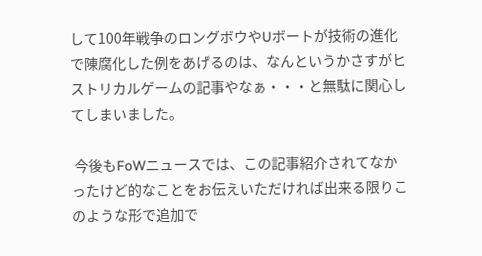して100年戦争のロングボウやUボートが技術の進化で陳腐化した例をあげるのは、なんというかさすがヒストリカルゲームの記事やなぁ・・・と無駄に関心してしまいました。

 今後もFoWニュースでは、この記事紹介されてなかったけど的なことをお伝えいただければ出来る限りこのような形で追加で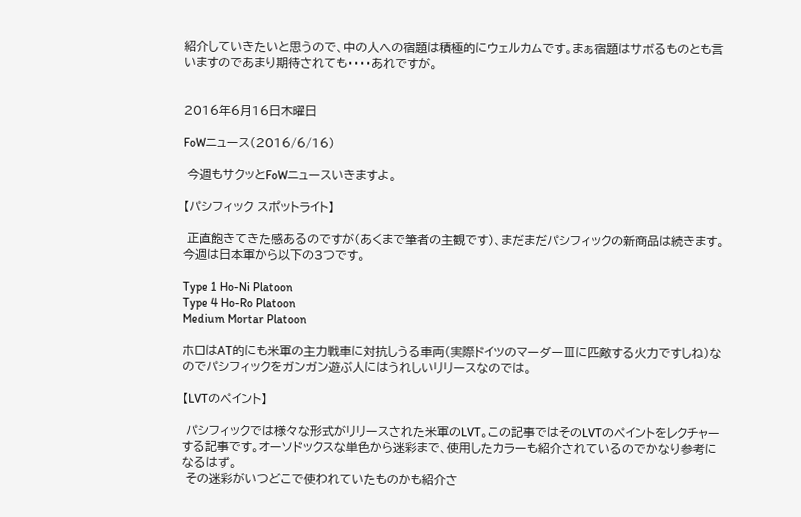紹介していきたいと思うので、中の人への宿題は積極的にウェルカムです。まぁ宿題はサボるものとも言いますのであまり期待されても・・・・あれですが。


2016年6月16日木曜日

FoWニュース(2016/6/16)

 今週もサクッとFoWニュースいきますよ。

【パシフィック スポットライト】

 正直飽きてきた感あるのですが(あくまで筆者の主観です)、まだまだパシフィックの新商品は続きます。今週は日本軍から以下の3つです。

Type 1 Ho-Ni Platoon
Type 4 Ho-Ro Platoon
Medium Mortar Platoon

ホロはAT的にも米軍の主力戦車に対抗しうる車両(実際ドイツのマーダーⅢに匹敵する火力ですしね)なのでパシフィックをガンガン遊ぶ人にはうれしいリリースなのでは。

【LVTのペイント】

 パシフィックでは様々な形式がリリースされた米軍のLVT。この記事ではそのLVTのペイントをレクチャーする記事です。オーソドックスな単色から迷彩まで、使用したカラーも紹介されているのでかなり参考になるはず。
 その迷彩がいつどこで使われていたものかも紹介さ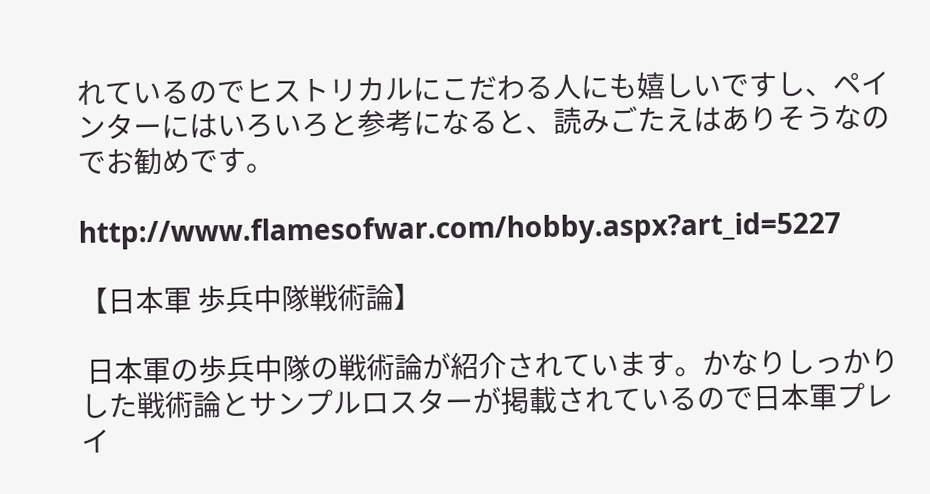れているのでヒストリカルにこだわる人にも嬉しいですし、ペインターにはいろいろと参考になると、読みごたえはありそうなのでお勧めです。

http://www.flamesofwar.com/hobby.aspx?art_id=5227

【日本軍 歩兵中隊戦術論】

 日本軍の歩兵中隊の戦術論が紹介されています。かなりしっかりした戦術論とサンプルロスターが掲載されているので日本軍プレイ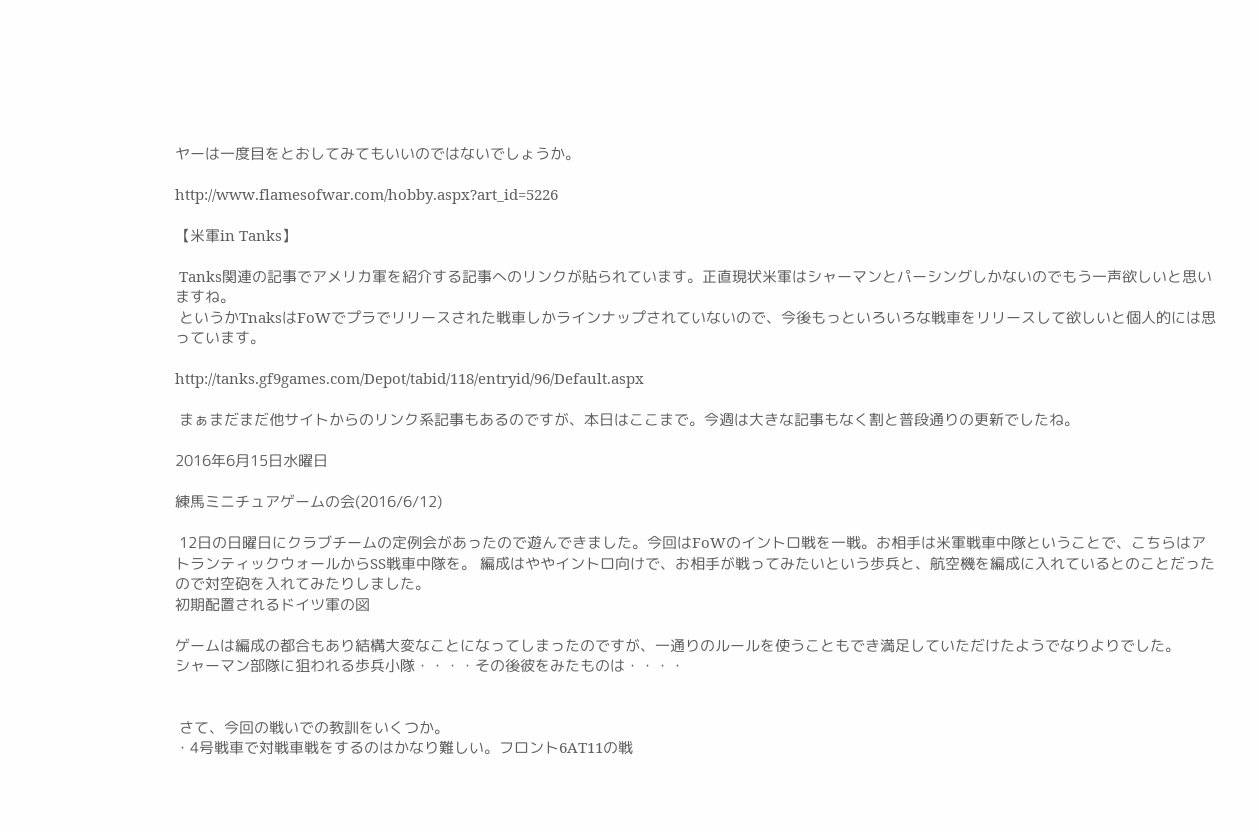ヤーは一度目をとおしてみてもいいのではないでしょうか。

http://www.flamesofwar.com/hobby.aspx?art_id=5226

【米軍in Tanks】

 Tanks関連の記事でアメリカ軍を紹介する記事へのリンクが貼られています。正直現状米軍はシャーマンとパーシングしかないのでもう一声欲しいと思いますね。
 というかTnaksはFoWでプラでリリースされた戦車しかラインナップされていないので、今後もっといろいろな戦車をリリースして欲しいと個人的には思っています。

http://tanks.gf9games.com/Depot/tabid/118/entryid/96/Default.aspx

 まぁまだまだ他サイトからのリンク系記事もあるのですが、本日はここまで。今週は大きな記事もなく割と普段通りの更新でしたね。

2016年6月15日水曜日

練馬ミニチュアゲームの会(2016/6/12)

 12日の日曜日にクラブチームの定例会があったので遊んできました。今回はFoWのイントロ戦を一戦。お相手は米軍戦車中隊ということで、こちらはアトランティックウォールからSS戦車中隊を。 編成はややイントロ向けで、お相手が戦ってみたいという歩兵と、航空機を編成に入れているとのことだったので対空砲を入れてみたりしました。
初期配置されるドイツ軍の図

ゲームは編成の都合もあり結構大変なことになってしまったのですが、一通りのルールを使うこともでき満足していただけたようでなりよりでした。
シャーマン部隊に狙われる歩兵小隊・・・・その後彼をみたものは・・・・


 さて、今回の戦いでの教訓をいくつか。
・4号戦車で対戦車戦をするのはかなり難しい。フロント6AT11の戦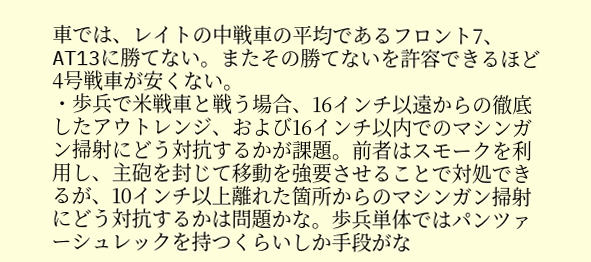車では、レイトの中戦車の平均であるフロント7、AT13に勝てない。またその勝てないを許容できるほど4号戦車が安くない。
・歩兵で米戦車と戦う場合、16インチ以遠からの徹底したアウトレンジ、および16インチ以内でのマシンガン掃射にどう対抗するかが課題。前者はスモークを利用し、主砲を封じて移動を強要させることで対処できるが、10インチ以上離れた箇所からのマシンガン掃射にどう対抗するかは問題かな。歩兵単体ではパンツァーシュレックを持つくらいしか手段がな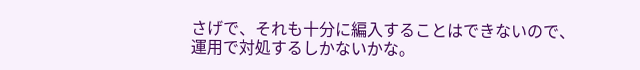さげで、それも十分に編入することはできないので、運用で対処するしかないかな。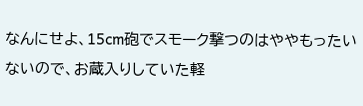なんにせよ、15cm砲でスモーク撃つのはややもったいないので、お蔵入りしていた軽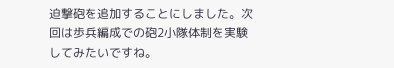迫撃砲を追加することにしました。次回は歩兵編成での砲2小隊体制を実験してみたいですね。